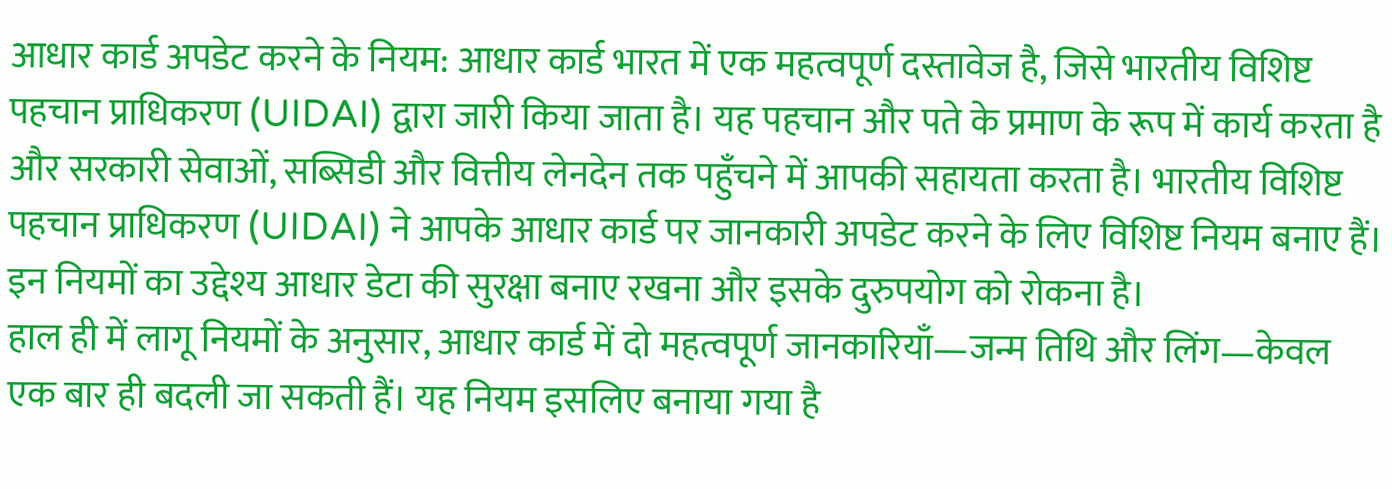आधार कार्ड अपडेट करने के नियम: आधार कार्ड भारत में एक महत्वपूर्ण दस्तावेज है, जिसे भारतीय विशिष्ट पहचान प्राधिकरण (UIDAI) द्वारा जारी किया जाता है। यह पहचान और पते के प्रमाण के रूप में कार्य करता है और सरकारी सेवाओं, सब्सिडी और वित्तीय लेनदेन तक पहुँचने में आपकी सहायता करता है। भारतीय विशिष्ट पहचान प्राधिकरण (UIDAI) ने आपके आधार कार्ड पर जानकारी अपडेट करने के लिए विशिष्ट नियम बनाए हैं। इन नियमों का उद्देश्य आधार डेटा की सुरक्षा बनाए रखना और इसके दुरुपयोग को रोकना है।
हाल ही में लागू नियमों के अनुसार, आधार कार्ड में दो महत्वपूर्ण जानकारियाँ—जन्म तिथि और लिंग—केवल एक बार ही बदली जा सकती हैं। यह नियम इसलिए बनाया गया है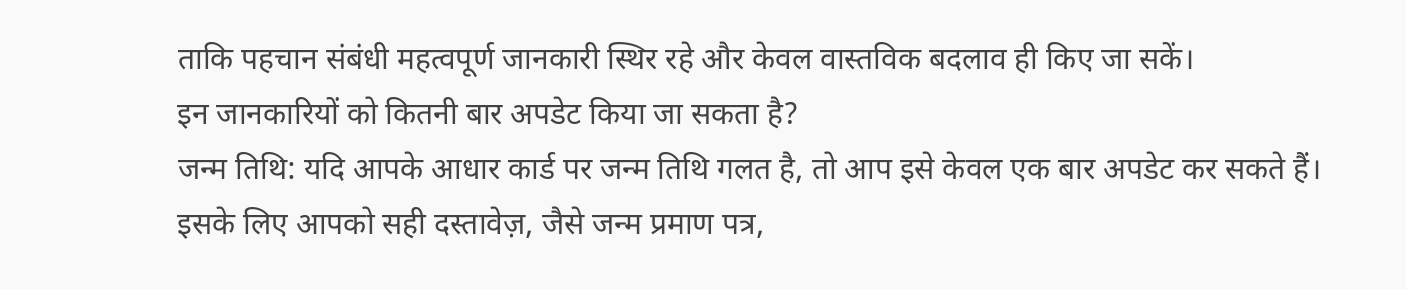ताकि पहचान संबंधी महत्वपूर्ण जानकारी स्थिर रहे और केवल वास्तविक बदलाव ही किए जा सकें।
इन जानकारियों को कितनी बार अपडेट किया जा सकता है?
जन्म तिथि: यदि आपके आधार कार्ड पर जन्म तिथि गलत है, तो आप इसे केवल एक बार अपडेट कर सकते हैं। इसके लिए आपको सही दस्तावेज़, जैसे जन्म प्रमाण पत्र,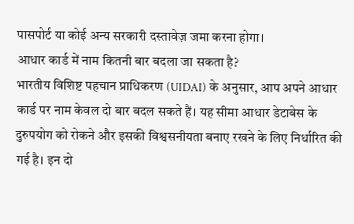पासपोर्ट या कोई अन्य सरकारी दस्तावेज़ जमा करना होगा।
आधार कार्ड में नाम कितनी बार बदला जा सकता है?
भारतीय विशिष्ट पहचान प्राधिकरण (UIDAI) के अनुसार, आप अपने आधार कार्ड पर नाम केवल दो बार बदल सकते हैं। यह सीमा आधार डेटाबेस के दुरुपयोग को रोकने और इसकी विश्वसनीयता बनाए रखने के लिए निर्धारित की गई है। इन दो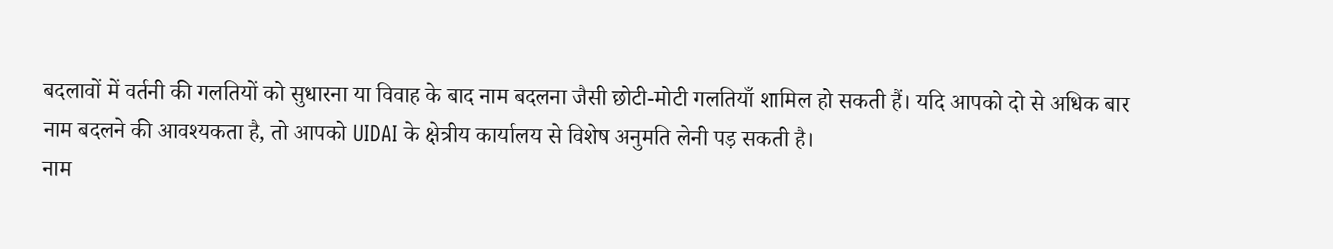बदलावों में वर्तनी की गलतियों को सुधारना या विवाह के बाद नाम बदलना जैसी छोटी-मोटी गलतियाँ शामिल हो सकती हैं। यदि आपको दो से अधिक बार नाम बदलने की आवश्यकता है, तो आपको UIDAI के क्षेत्रीय कार्यालय से विशेष अनुमति लेनी पड़ सकती है।
नाम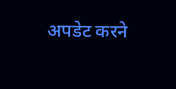अपडेट करने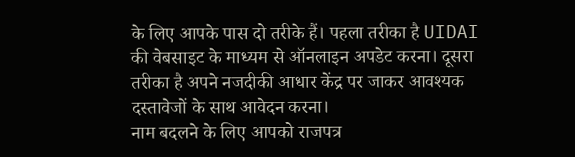के लिए आपके पास दो तरीके हैं। पहला तरीका है UIDAI की वेबसाइट के माध्यम से ऑनलाइन अपडेट करना। दूसरा तरीका है अपने नजदीकी आधार केंद्र पर जाकर आवश्यक दस्तावेजों के साथ आवेदन करना।
नाम बदलने के लिए आपको राजपत्र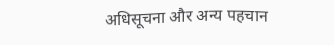अधिसूचना और अन्य पहचान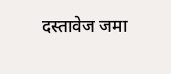दस्तावेज जमा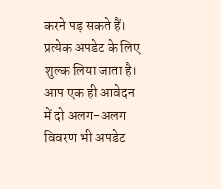करने पड़ सकते हैं। प्रत्येक अपडेट के लिए शुल्क लिया जाता है। आप एक ही आवेदन में दो अलग-अलग विवरण भी अपडेट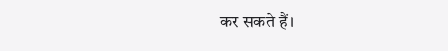कर सकते हैं।